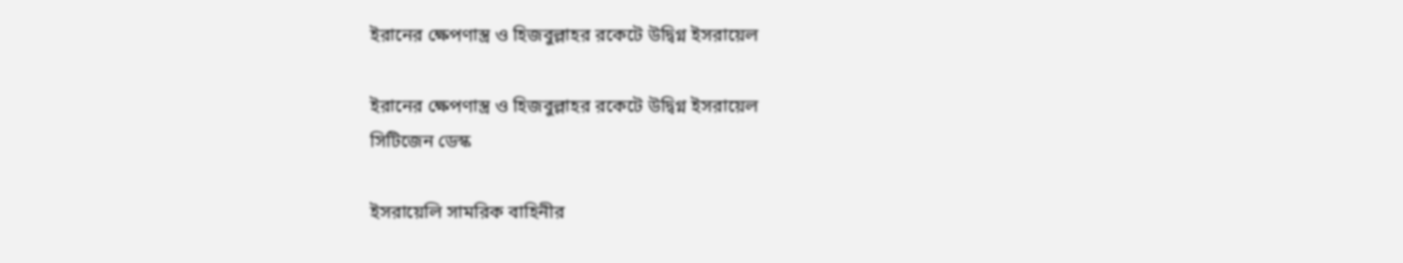ইরানের ক্ষেপণাস্ত্র ও হিজবুল্লাহর রকেটে উদ্বিগ্ন ইসরায়েল

ইরানের ক্ষেপণাস্ত্র ও হিজবুল্লাহর রকেটে উদ্বিগ্ন ইসরায়েল
সিটিজেন ডেস্ক

ইসরায়েলি সামরিক বাহিনীর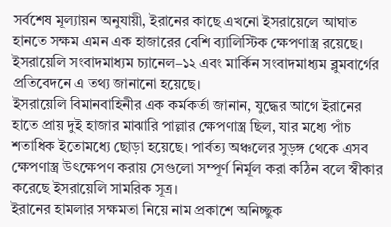সর্বশেষ মূল্যায়ন অনুযায়ী, ইরানের কাছে এখনো ইসরায়েলে আঘাত হানতে সক্ষম এমন এক হাজারের বেশি ব্যালিস্টিক ক্ষেপণাস্ত্র রয়েছে। ইসরায়েলি সংবাদমাধ্যম চ্যানেল–১২ এবং মার্কিন সংবাদমাধ্যম ব্লুমবার্গের প্রতিবেদনে এ তথ্য জানানো হয়েছে।
ইসরায়েলি বিমানবাহিনীর এক কর্মকর্তা জানান, যুদ্ধের আগে ইরানের হাতে প্রায় দুই হাজার মাঝারি পাল্লার ক্ষেপণাস্ত্র ছিল, যার মধ্যে পাঁচ শতাধিক ইতোমধ্যে ছোড়া হয়েছে। পার্বত্য অঞ্চলের সুড়ঙ্গ থেকে এসব ক্ষেপণাস্ত্র উৎক্ষেপণ করায় সেগুলো সম্পূর্ণ নির্মূল করা কঠিন বলে স্বীকার করেছে ইসরায়েলি সামরিক সূত্র।
ইরানের হামলার সক্ষমতা নিয়ে নাম প্রকাশে অনিচ্ছুক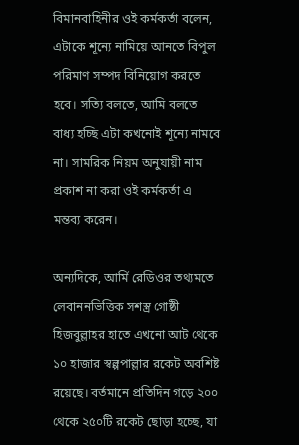বিমানবাহিনীর ওই কর্মকর্তা বলেন, এটাকে শূন্যে নামিয়ে আনতে বিপুল পরিমাণ সম্পদ বিনিয়োগ করতে হবে। সত্যি বলতে, আমি বলতে বাধ্য হচ্ছি এটা কখনোই শূন্যে নামবে না। সামরিক নিয়ম অনুযায়ী নাম প্রকাশ না করা ওই কর্মকর্তা এ মন্তব্য করেন।

অন্যদিকে, আর্মি রেডিওর তথ্যমতে লেবাননভিত্তিক সশস্ত্র গোষ্ঠী হিজবুল্লাহর হাতে এখনো আট থেকে ১০ হাজার স্বল্পপাল্লার রকেট অবশিষ্ট রয়েছে। বর্তমানে প্রতিদিন গড়ে ২০০ থেকে ২৫০টি রকেট ছোড়া হচ্ছে, যা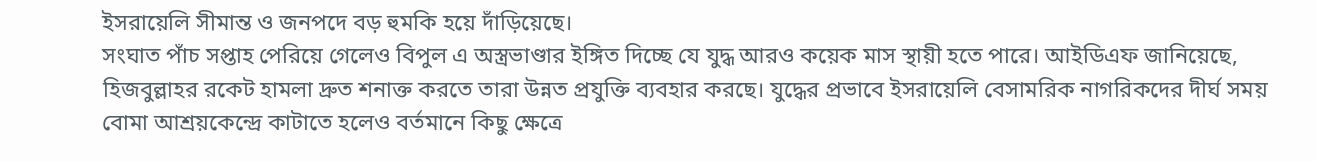ইসরায়েলি সীমান্ত ও জনপদে বড় হুমকি হয়ে দাঁড়িয়েছে।
সংঘাত পাঁচ সপ্তাহ পেরিয়ে গেলেও বিপুল এ অস্ত্রভাণ্ডার ইঙ্গিত দিচ্ছে যে যুদ্ধ আরও কয়েক মাস স্থায়ী হতে পারে। আইডিএফ জানিয়েছে, হিজবুল্লাহর রকেট হামলা দ্রুত শনাক্ত করতে তারা উন্নত প্রযুক্তি ব্যবহার করছে। যুদ্ধের প্রভাবে ইসরায়েলি বেসামরিক নাগরিকদের দীর্ঘ সময় বোমা আশ্রয়কেন্দ্রে কাটাতে হলেও বর্তমানে কিছু ক্ষেত্রে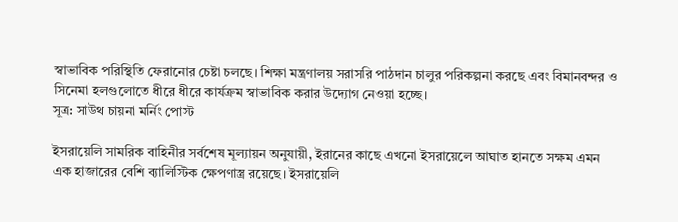স্বাভাবিক পরিস্থিতি ফেরানোর চেষ্টা চলছে। শিক্ষা মন্ত্রণালয় সরাসরি পাঠদান চালুর পরিকল্পনা করছে এবং বিমানবন্দর ও সিনেমা হলগুলোতে ধীরে ধীরে কার্যক্রম স্বাভাবিক করার উদ্যোগ নেওয়া হচ্ছে।
সূত্র: সাউথ চায়না মর্নিং পোস্ট

ইসরায়েলি সামরিক বাহিনীর সর্বশেষ মূল্যায়ন অনুযায়ী, ইরানের কাছে এখনো ইসরায়েলে আঘাত হানতে সক্ষম এমন এক হাজারের বেশি ব্যালিস্টিক ক্ষেপণাস্ত্র রয়েছে। ইসরায়েলি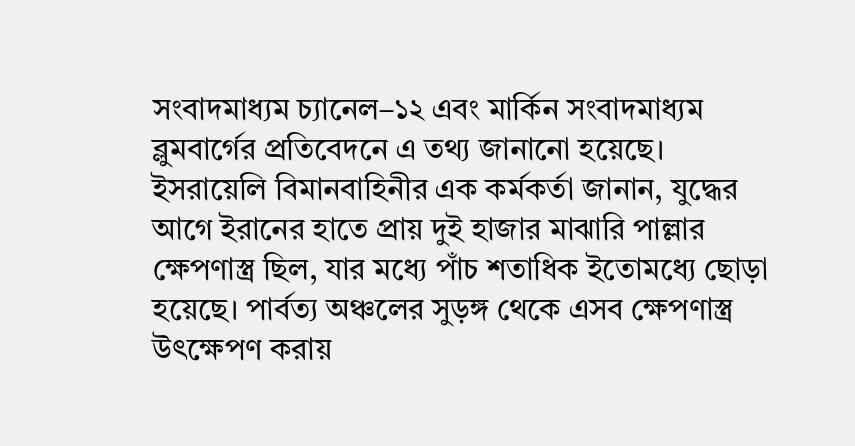সংবাদমাধ্যম চ্যানেল–১২ এবং মার্কিন সংবাদমাধ্যম ব্লুমবার্গের প্রতিবেদনে এ তথ্য জানানো হয়েছে।
ইসরায়েলি বিমানবাহিনীর এক কর্মকর্তা জানান, যুদ্ধের আগে ইরানের হাতে প্রায় দুই হাজার মাঝারি পাল্লার ক্ষেপণাস্ত্র ছিল, যার মধ্যে পাঁচ শতাধিক ইতোমধ্যে ছোড়া হয়েছে। পার্বত্য অঞ্চলের সুড়ঙ্গ থেকে এসব ক্ষেপণাস্ত্র উৎক্ষেপণ করায়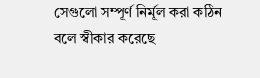সেগুলো সম্পূর্ণ নির্মূল করা কঠিন বলে স্বীকার করেছে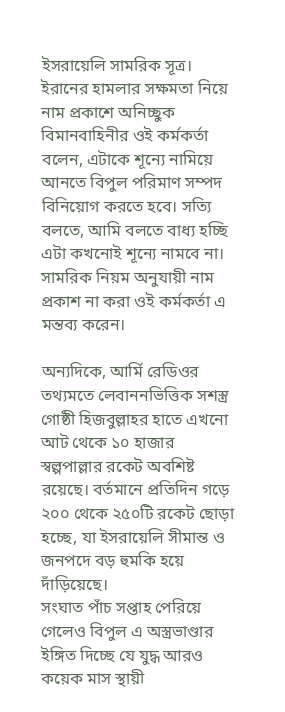ইসরায়েলি সামরিক সূত্র।
ইরানের হামলার সক্ষমতা নিয়ে নাম প্রকাশে অনিচ্ছুক বিমানবাহিনীর ওই কর্মকর্তা বলেন, এটাকে শূন্যে নামিয়ে আনতে বিপুল পরিমাণ সম্পদ বিনিয়োগ করতে হবে। সত্যি বলতে, আমি বলতে বাধ্য হচ্ছি এটা কখনোই শূন্যে নামবে না। সামরিক নিয়ম অনুযায়ী নাম প্রকাশ না করা ওই কর্মকর্তা এ মন্তব্য করেন।

অন্যদিকে, আর্মি রেডিওর তথ্যমতে লেবাননভিত্তিক সশস্ত্র গোষ্ঠী হিজবুল্লাহর হাতে এখনো আট থেকে ১০ হাজার স্বল্পপাল্লার রকেট অবশিষ্ট রয়েছে। বর্তমানে প্রতিদিন গড়ে ২০০ থেকে ২৫০টি রকেট ছোড়া হচ্ছে, যা ইসরায়েলি সীমান্ত ও জনপদে বড় হুমকি হয়ে দাঁড়িয়েছে।
সংঘাত পাঁচ সপ্তাহ পেরিয়ে গেলেও বিপুল এ অস্ত্রভাণ্ডার ইঙ্গিত দিচ্ছে যে যুদ্ধ আরও কয়েক মাস স্থায়ী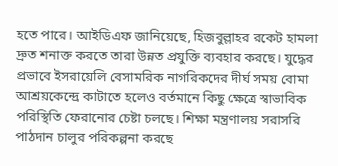হতে পারে। আইডিএফ জানিয়েছে, হিজবুল্লাহর রকেট হামলা দ্রুত শনাক্ত করতে তারা উন্নত প্রযুক্তি ব্যবহার করছে। যুদ্ধের প্রভাবে ইসরায়েলি বেসামরিক নাগরিকদের দীর্ঘ সময় বোমা আশ্রয়কেন্দ্রে কাটাতে হলেও বর্তমানে কিছু ক্ষেত্রে স্বাভাবিক পরিস্থিতি ফেরানোর চেষ্টা চলছে। শিক্ষা মন্ত্রণালয় সরাসরি পাঠদান চালুর পরিকল্পনা করছে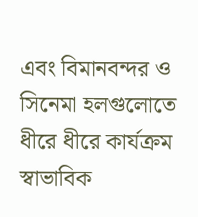এবং বিমানবন্দর ও সিনেমা হলগুলোতে ধীরে ধীরে কার্যক্রম স্বাভাবিক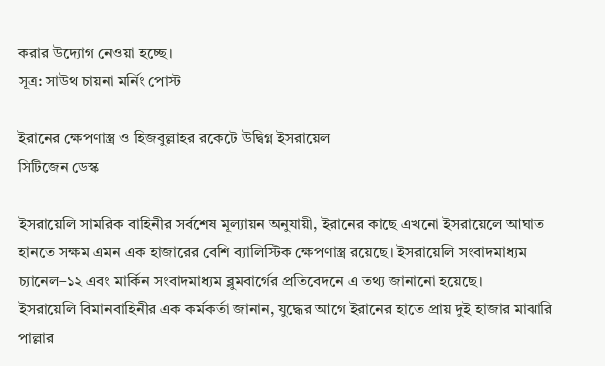করার উদ্যোগ নেওয়া হচ্ছে।
সূত্র: সাউথ চায়না মর্নিং পোস্ট

ইরানের ক্ষেপণাস্ত্র ও হিজবুল্লাহর রকেটে উদ্বিগ্ন ইসরায়েল
সিটিজেন ডেস্ক

ইসরায়েলি সামরিক বাহিনীর সর্বশেষ মূল্যায়ন অনুযায়ী, ইরানের কাছে এখনো ইসরায়েলে আঘাত হানতে সক্ষম এমন এক হাজারের বেশি ব্যালিস্টিক ক্ষেপণাস্ত্র রয়েছে। ইসরায়েলি সংবাদমাধ্যম চ্যানেল–১২ এবং মার্কিন সংবাদমাধ্যম ব্লুমবার্গের প্রতিবেদনে এ তথ্য জানানো হয়েছে।
ইসরায়েলি বিমানবাহিনীর এক কর্মকর্তা জানান, যুদ্ধের আগে ইরানের হাতে প্রায় দুই হাজার মাঝারি পাল্লার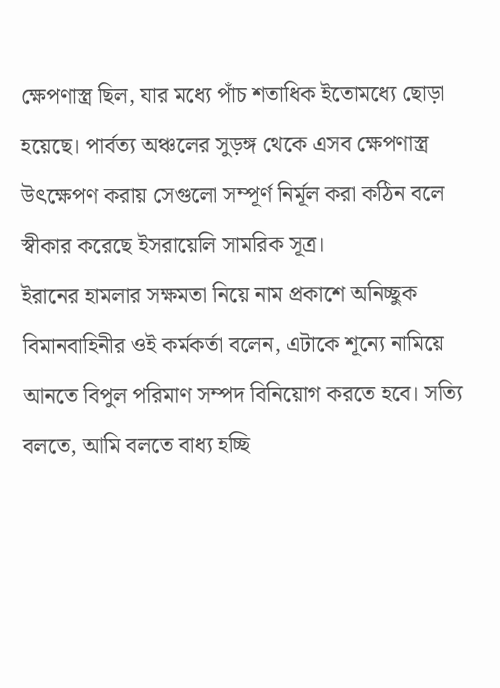ক্ষেপণাস্ত্র ছিল, যার মধ্যে পাঁচ শতাধিক ইতোমধ্যে ছোড়া হয়েছে। পার্বত্য অঞ্চলের সুড়ঙ্গ থেকে এসব ক্ষেপণাস্ত্র উৎক্ষেপণ করায় সেগুলো সম্পূর্ণ নির্মূল করা কঠিন বলে স্বীকার করেছে ইসরায়েলি সামরিক সূত্র।
ইরানের হামলার সক্ষমতা নিয়ে নাম প্রকাশে অনিচ্ছুক বিমানবাহিনীর ওই কর্মকর্তা বলেন, এটাকে শূন্যে নামিয়ে আনতে বিপুল পরিমাণ সম্পদ বিনিয়োগ করতে হবে। সত্যি বলতে, আমি বলতে বাধ্য হচ্ছি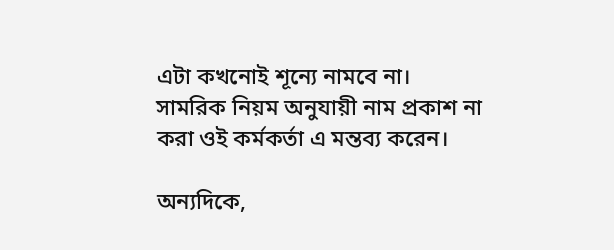এটা কখনোই শূন্যে নামবে না। সামরিক নিয়ম অনুযায়ী নাম প্রকাশ না করা ওই কর্মকর্তা এ মন্তব্য করেন।

অন্যদিকে,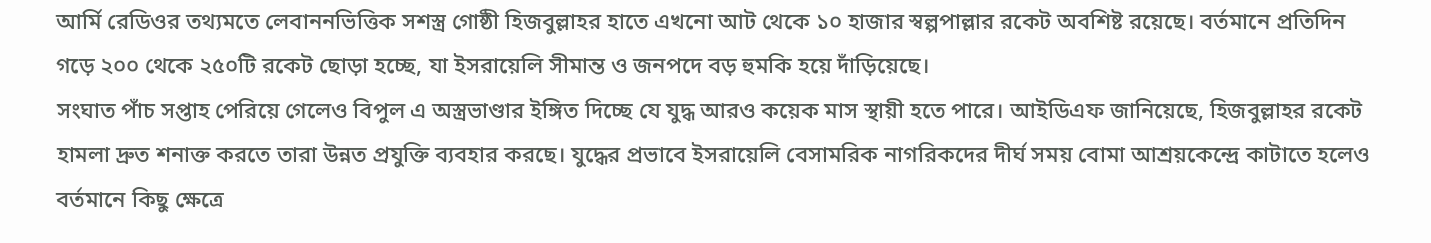আর্মি রেডিওর তথ্যমতে লেবাননভিত্তিক সশস্ত্র গোষ্ঠী হিজবুল্লাহর হাতে এখনো আট থেকে ১০ হাজার স্বল্পপাল্লার রকেট অবশিষ্ট রয়েছে। বর্তমানে প্রতিদিন গড়ে ২০০ থেকে ২৫০টি রকেট ছোড়া হচ্ছে, যা ইসরায়েলি সীমান্ত ও জনপদে বড় হুমকি হয়ে দাঁড়িয়েছে।
সংঘাত পাঁচ সপ্তাহ পেরিয়ে গেলেও বিপুল এ অস্ত্রভাণ্ডার ইঙ্গিত দিচ্ছে যে যুদ্ধ আরও কয়েক মাস স্থায়ী হতে পারে। আইডিএফ জানিয়েছে, হিজবুল্লাহর রকেট হামলা দ্রুত শনাক্ত করতে তারা উন্নত প্রযুক্তি ব্যবহার করছে। যুদ্ধের প্রভাবে ইসরায়েলি বেসামরিক নাগরিকদের দীর্ঘ সময় বোমা আশ্রয়কেন্দ্রে কাটাতে হলেও বর্তমানে কিছু ক্ষেত্রে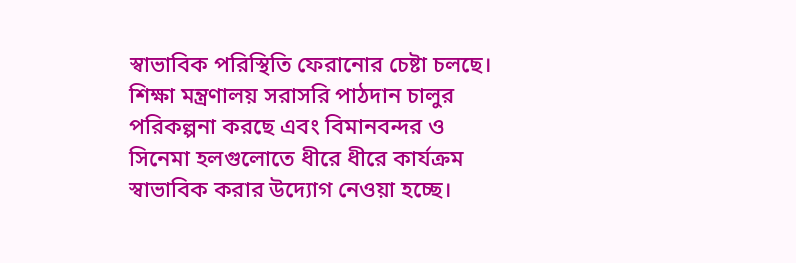স্বাভাবিক পরিস্থিতি ফেরানোর চেষ্টা চলছে। শিক্ষা মন্ত্রণালয় সরাসরি পাঠদান চালুর পরিকল্পনা করছে এবং বিমানবন্দর ও সিনেমা হলগুলোতে ধীরে ধীরে কার্যক্রম স্বাভাবিক করার উদ্যোগ নেওয়া হচ্ছে।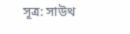সূত্র: সাউথ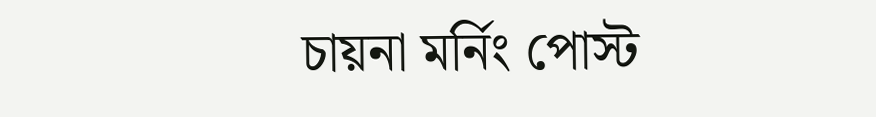চায়না মর্নিং পোস্ট